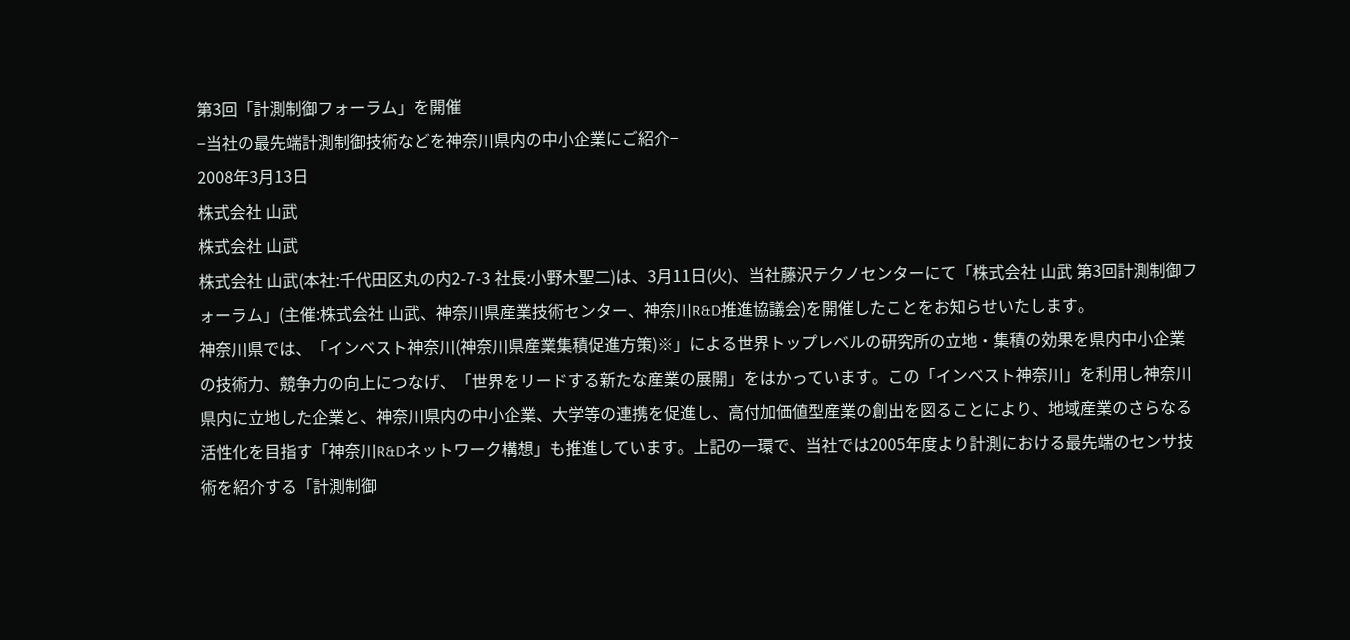第3回「計測制御フォーラム」を開催
−当社の最先端計測制御技術などを神奈川県内の中小企業にご紹介−
2008年3月13日
株式会社 山武
株式会社 山武
株式会社 山武(本社:千代田区丸の内2-7-3 社長:小野木聖二)は、3月11日(火)、当社藤沢テクノセンターにて「株式会社 山武 第3回計測制御フォーラム」(主催:株式会社 山武、神奈川県産業技術センター、神奈川R&D推進協議会)を開催したことをお知らせいたします。
神奈川県では、「インベスト神奈川(神奈川県産業集積促進方策)※」による世界トップレベルの研究所の立地・集積の効果を県内中小企業の技術力、競争力の向上につなげ、「世界をリードする新たな産業の展開」をはかっています。この「インベスト神奈川」を利用し神奈川県内に立地した企業と、神奈川県内の中小企業、大学等の連携を促進し、高付加価値型産業の創出を図ることにより、地域産業のさらなる活性化を目指す「神奈川R&Dネットワーク構想」も推進しています。上記の一環で、当社では2005年度より計測における最先端のセンサ技術を紹介する「計測制御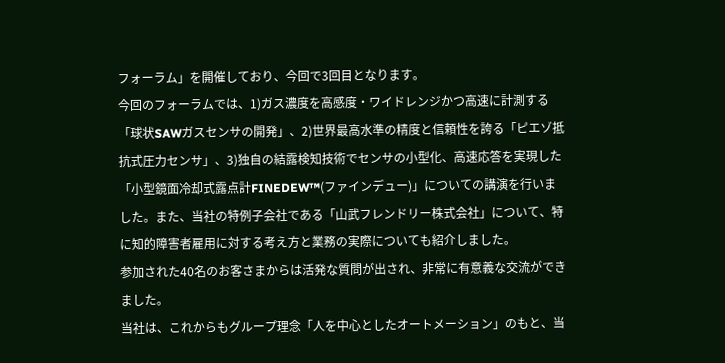フォーラム」を開催しており、今回で3回目となります。
今回のフォーラムでは、1)ガス濃度を高感度・ワイドレンジかつ高速に計測する「球状SAWガスセンサの開発」、2)世界最高水準の精度と信頼性を誇る「ピエゾ抵抗式圧力センサ」、3)独自の結露検知技術でセンサの小型化、高速応答を実現した「小型鏡面冷却式露点計FINEDEW™(ファインデュー)」についての講演を行いました。また、当社の特例子会社である「山武フレンドリー株式会社」について、特に知的障害者雇用に対する考え方と業務の実際についても紹介しました。
参加された40名のお客さまからは活発な質問が出され、非常に有意義な交流ができました。
当社は、これからもグループ理念「人を中心としたオートメーション」のもと、当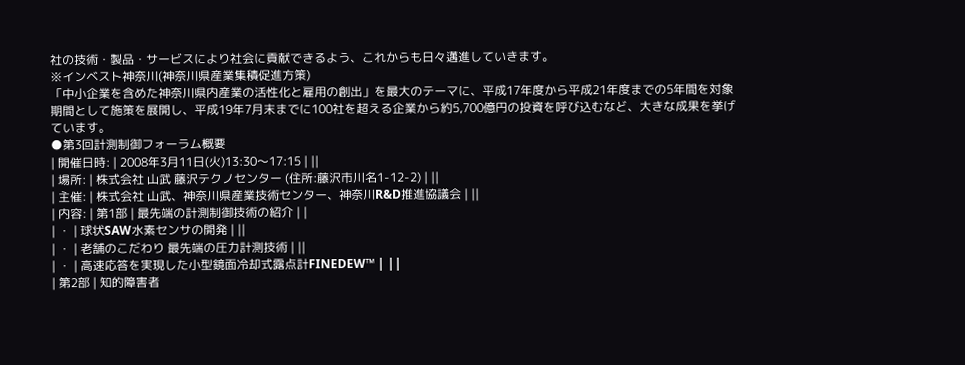社の技術・製品・サービスにより社会に貢献できるよう、これからも日々邁進していきます。
※インベスト神奈川(神奈川県産業集積促進方策)
「中小企業を含めた神奈川県内産業の活性化と雇用の創出」を最大のテーマに、平成17年度から平成21年度までの5年間を対象期間として施策を展開し、平成19年7月末までに100社を超える企業から約5,700億円の投資を呼び込むなど、大きな成果を挙げています。
●第3回計測制御フォーラム概要
| 開催日時: | 2008年3月11日(火)13:30〜17:15 | ||
| 場所: | 株式会社 山武 藤沢テクノセンター (住所:藤沢市川名1-12-2) | ||
| 主催: | 株式会社 山武、神奈川県産業技術センター、神奈川R&D推進協議会 | ||
| 内容: | 第1部 | 最先端の計測制御技術の紹介 | |
| ・ | 球状SAW水素センサの開発 | ||
| ・ | 老舗のこだわり 最先端の圧力計測技術 | ||
| ・ | 高速応答を実現した小型鏡面冷却式露点計FINEDEW™ | ||
| 第2部 | 知的障害者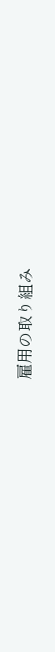雇用の取り組み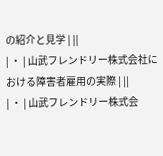の紹介と見学 | ||
| ・ | 山武フレンドリー株式会社における障害者雇用の実際 | ||
| ・ | 山武フレンドリー株式会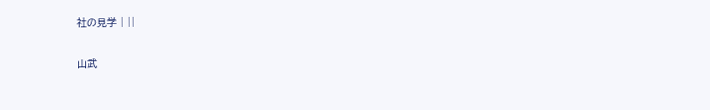社の見学 | ||

山武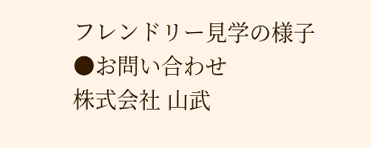フレンドリー見学の様子
●お問い合わせ
株式会社 山武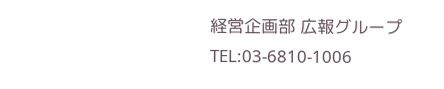経営企画部 広報グループ
TEL:03-6810-1006